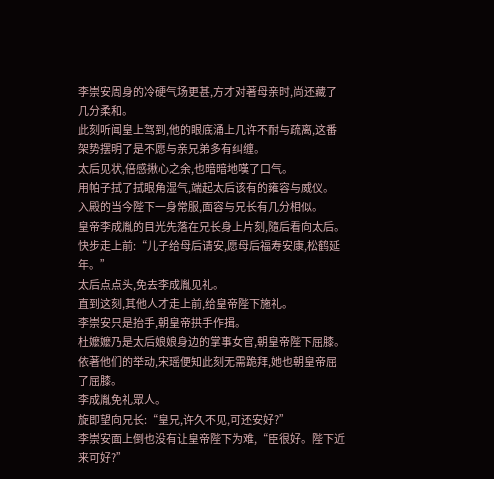李崇安周身的冷硬气场更甚,方才对著母亲时,尚还藏了几分柔和。
此刻听闻皇上驾到,他的眼底涌上几许不耐与疏离,这番架势摆明了是不愿与亲兄弟多有纠缠。
太后见状,倍感揪心之余,也暗暗地嘆了口气。
用帕子拭了拭眼角湿气,端起太后该有的雍容与威仪。
入殿的当今陛下一身常服,面容与兄长有几分相似。
皇帝李成胤的目光先落在兄长身上片刻,隨后看向太后。
快步走上前:“儿子给母后请安,愿母后福寿安康,松鹤延年。”
太后点点头,免去李成胤见礼。
直到这刻,其他人才走上前,给皇帝陛下施礼。
李崇安只是抬手,朝皇帝拱手作揖。
杜嬤嬤乃是太后娘娘身边的掌事女官,朝皇帝陛下屈膝。
依著他们的举动,宋瑶便知此刻无需跪拜,她也朝皇帝屈了屈膝。
李成胤免礼眾人。
旋即望向兄长:“皇兄,许久不见,可还安好?”
李崇安面上倒也没有让皇帝陛下为难,“臣很好。陛下近来可好?”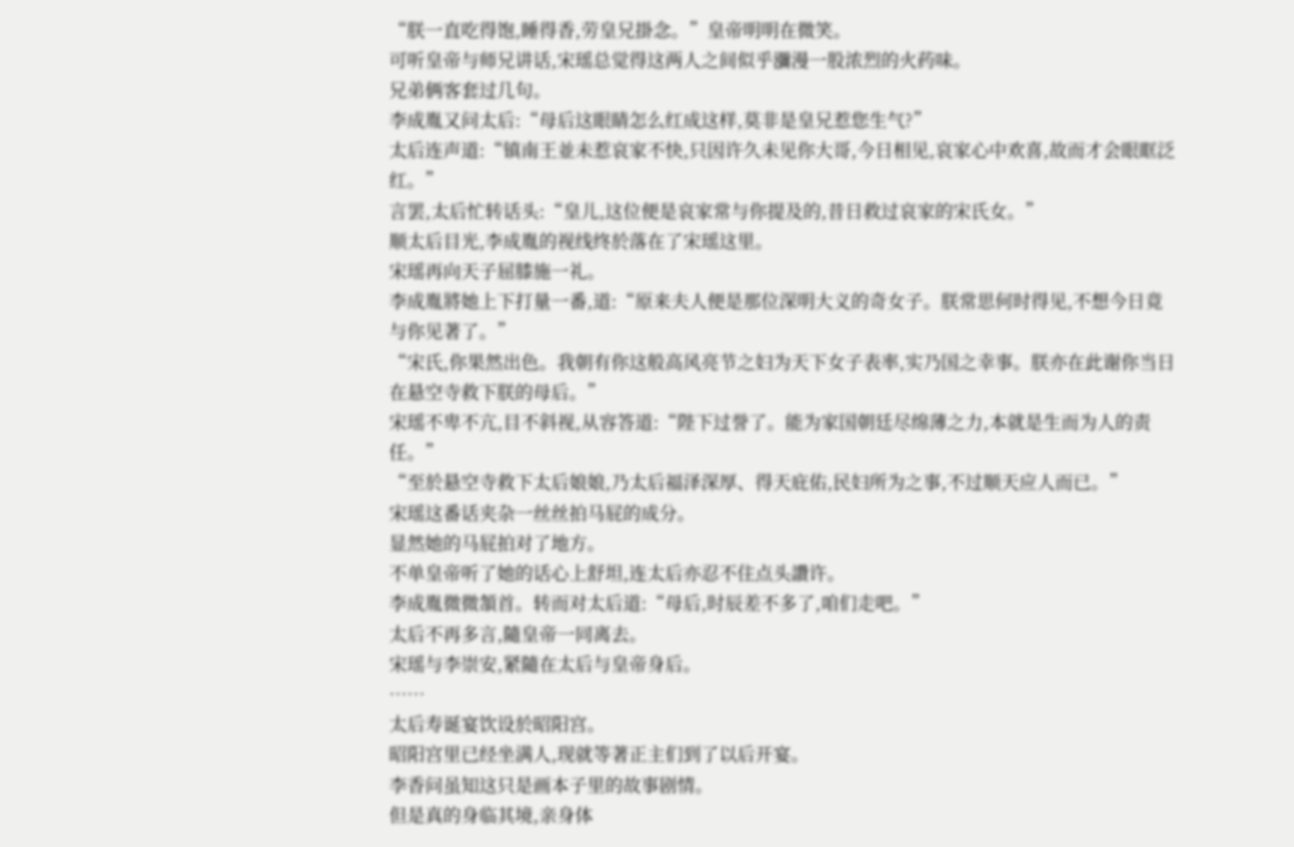“朕一直吃得饱,睡得香,劳皇兄掛念。”皇帝明明在微笑。
可听皇帝与师兄讲话,宋瑶总觉得这两人之间似乎瀰漫一股浓烈的火药味。
兄弟俩客套过几句。
李成胤又问太后:“母后这眼睛怎么红成这样,莫非是皇兄惹您生气?”
太后连声道:“镇南王並未惹哀家不快,只因许久未见你大哥,今日相见,哀家心中欢喜,故而才会眼眶泛红。”
言罢,太后忙转话头:“皇儿,这位便是哀家常与你提及的,昔日救过哀家的宋氏女。”
顺太后目光,李成胤的视线终於落在了宋瑶这里。
宋瑶再向天子屈膝施一礼。
李成胤將她上下打量一番,道:“原来夫人便是那位深明大义的奇女子。朕常思何时得见,不想今日竟与你见著了。”
“宋氏,你果然出色。我朝有你这般高风亮节之妇为天下女子表率,实乃国之幸事。朕亦在此谢你当日在悬空寺救下朕的母后。”
宋瑶不卑不亢,目不斜视,从容答道:“陛下过誉了。能为家国朝廷尽绵薄之力,本就是生而为人的责任。”
“至於悬空寺救下太后娘娘,乃太后福泽深厚、得天庇佑,民妇所为之事,不过顺天应人而已。”
宋瑶这番话夹杂一丝丝拍马屁的成分。
显然她的马屁拍对了地方。
不单皇帝听了她的话心上舒坦,连太后亦忍不住点头讚许。
李成胤微微頷首。转而对太后道:“母后,时辰差不多了,咱们走吧。”
太后不再多言,隨皇帝一同离去。
宋瑶与李崇安,紧隨在太后与皇帝身后。
……
太后寿诞宴饮设於昭阳宫。
昭阳宫里已经坐满人,现就等著正主们到了以后开宴。
李香问虽知这只是画本子里的故事剧情。
但是真的身临其境,亲身体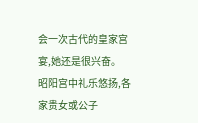会一次古代的皇家宫宴,她还是很兴奋。
昭阳宫中礼乐悠扬,各家贵女或公子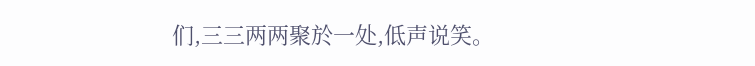们,三三两两聚於一处,低声说笑。